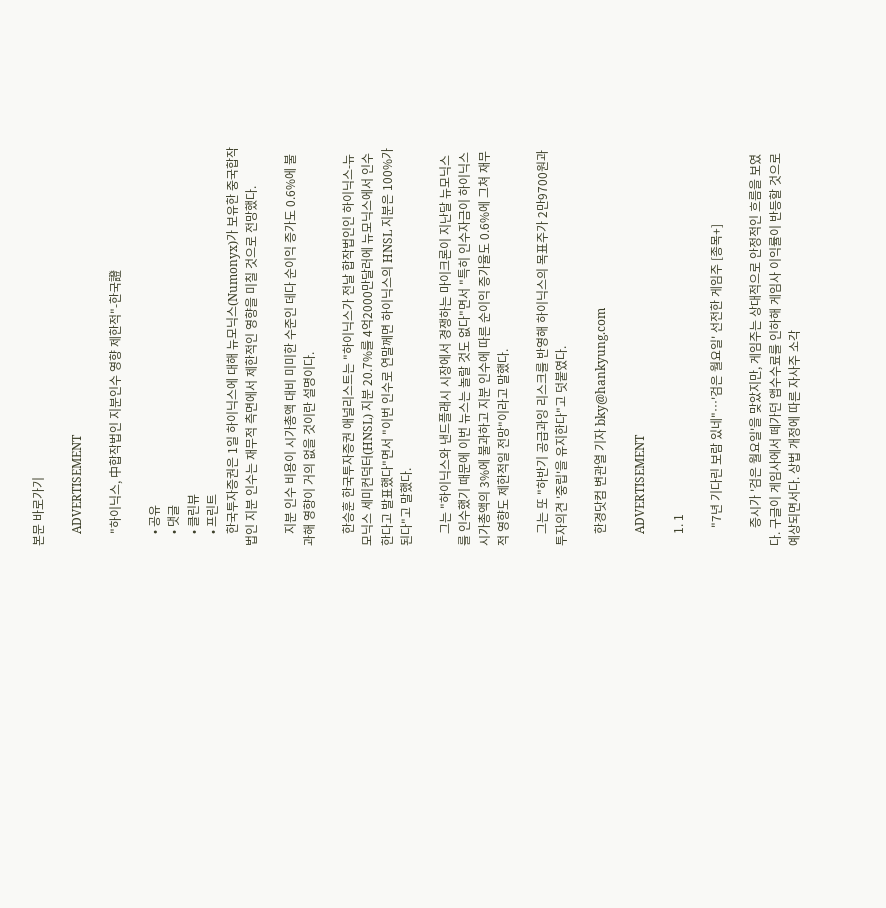본문 바로가기

    ADVERTISEMENT

    "하이닉스, 中합작법인 지분인수 영향 제한적"-한국證

    • 공유
    • 댓글
    • 클린뷰
    • 프린트
    한국투자증권은 1일 하이닉스에 대해 뉴모닉스(Numonyx)가 보유한 중국합작법인 지분 인수는 재무적 측면에서 제한적인 영향을 미칠 것으로 전망했다.

    지분 인수 비용이 시가총액 대비 미미한 수준인 데다 순이익 증가도 0.6%에 불과해 영향이 거의 없을 것이란 설명이다.

    한승훈 한국투자증권 애널리스트는 "하이닉스가 전날 합작법인인 하이닉스-뉴모닉스 세미컨덕터(HNSL) 지분 20.7%를 4억2000만달러에 뉴모닉스에서 인수한다고 발표했다"면서 "이번 인수로 연말께면 하이닉스의 HNSL 지분은 100%가 된다"고 말했다.

    그는 "하이닉스와 낸드플래시 시장에서 경쟁하는 마이크론이 지난달 뉴모닉스를 인수했기 때문에 이번 뉴스는 놀랄 것도 없다"면서 "특히 인수자금이 하이닉스 시가총액의 3%에 불과하고 지분 인수에 따른 순이익 증가율도 0.6%에 그쳐 재무적 영향도 제한적일 전망"이라고 말했다.

    그는 또 "하반기 공급과잉 리스크를 반영해 하이닉스의 목표주가 2만9700원과 투자의견 '중립'을 유지한다"고 덧붙였다.

    한경닷컴 변관열 기자 bky@hankyung.com

    ADVERTISEMENT

    1. 1

      "7년 기다린 보람 있네"…'검은 월요일' 선전한 게임주 [종목+]

      증시가 '검은 월요일'을 맞았지만, 게임주는 상대적으로 안정적인 흐름을 보였다. 구글이 게임사에서 떼가던 앱수수료를 인하해 게임사 이익률이 반등할 것으로 예상되면서다. 상법 개정에 따른 자사주 소각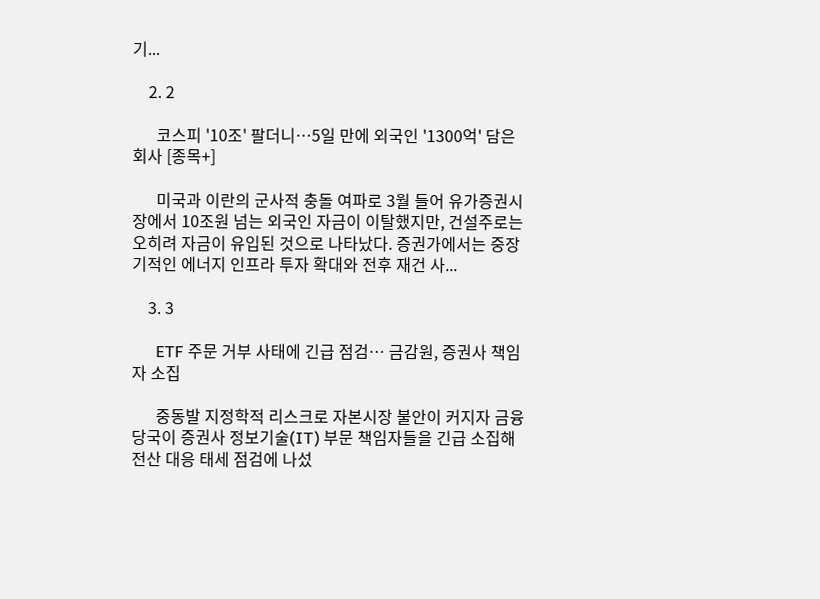기...

    2. 2

      코스피 '10조' 팔더니…5일 만에 외국인 '1300억' 담은 회사 [종목+]

      미국과 이란의 군사적 충돌 여파로 3월 들어 유가증권시장에서 10조원 넘는 외국인 자금이 이탈했지만, 건설주로는 오히려 자금이 유입된 것으로 나타났다. 증권가에서는 중장기적인 에너지 인프라 투자 확대와 전후 재건 사...

    3. 3

      ETF 주문 거부 사태에 긴급 점검… 금감원, 증권사 책임자 소집

      중동발 지정학적 리스크로 자본시장 불안이 커지자 금융당국이 증권사 정보기술(IT) 부문 책임자들을 긴급 소집해 전산 대응 태세 점검에 나섰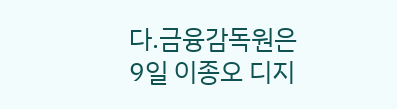다.금융감독원은 9일 이종오 디지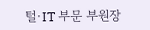털·IT 부문 부원장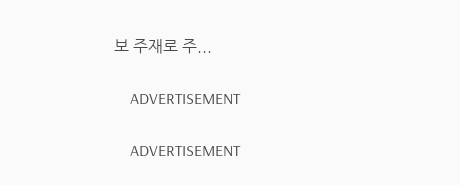보 주재로 주...

    ADVERTISEMENT

    ADVERTISEMENT